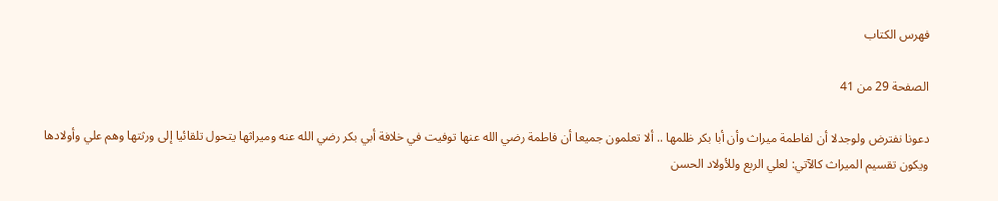فهرس الكتاب

الصفحة 29 من 41

دعونا نفترض ولوجدلا أن لفاطمة ميراث وأن أبا بكر ظلمها .. ألا تعلمون جميعا أن فاطمة رضي الله عنها توفيت في خلافة أبي بكر رضي الله عنه وميراثها يتحول تلقائيا إلى ورثتها وهم علي وأولادها ويكون تقسيم الميراث كالآتي: لعلي الربع وللأولاد الحسن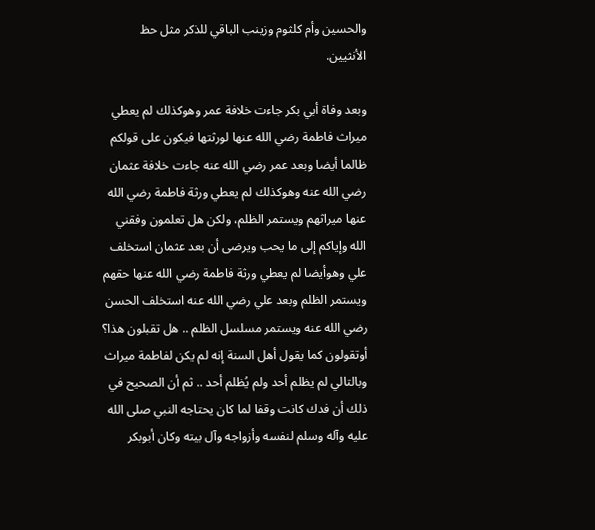والحسين وأم كلثوم وزينب الباقي للذكر مثل حظ الأنثيين.

وبعد وفاة أبي بكر جاءت خلافة عمر وهوكذلك لم يعطي ميراث فاطمة رضي الله عنها لورثتها فيكون على قولكم ظالما أيضا وبعد عمر رضي الله عنه جاءت خلافة عثمان رضي الله عنه وهوكذلك لم يعطي ورثة فاطمة رضي الله عنها ميراثهم ويستمر الظلم، ولكن هل تعلمون وفقني الله وإياكم إلى ما يحب ويرضى أن بعد عثمان استخلف علي وهوأيضا لم يعطي ورثة فاطمة رضي الله عنها حقهم ويستمر الظلم وبعد علي رضي الله عنه استخلف الحسن رضي الله عنه ويستمر مسلسل الظلم .. هل تقبلون هذا؟ أوتقولون كما يقول أهل السنة إنه لم يكن لفاطمة ميراث وبالتالي لم يظلم أحد ولم يُظلم أحد .. ثم أن الصحيح في ذلك أن فدك كانت وقفا لما كان يحتاجه النبي صلى الله عليه وآله وسلم لنفسه وأزواجه وآل بيته وكان أبوبكر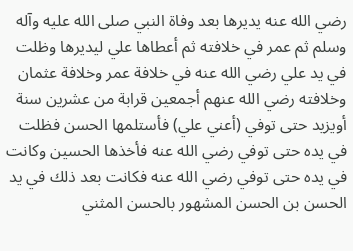رضي الله عنه يديرها بعد وفاة النبي صلى الله عليه وآله وسلم ثم عمر في خلافته ثم أعطاها علي ليديرها وظلت في يد علي رضي الله عنه في خلافة عمر وخلافة عثمان وخلافته رضي الله عنهم أجمعين قرابة من عشرين سنة أويزيد حتى توفي (أعني علي) فأستلمها الحسن فظلت في يده حتى توفي رضي الله عنه فأخذها الحسين وكانت في يده حتى توفي رضي الله عنه فكانت بعد ذلك في يد الحسن بن الحسن المشهور بالحسن المثني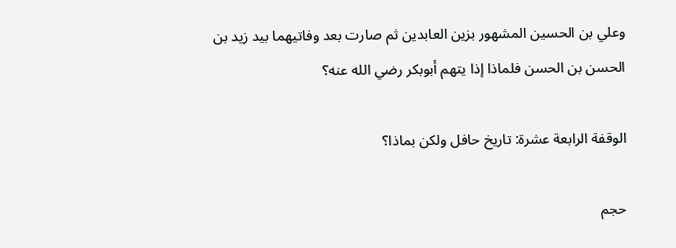وعلي بن الحسين المشهور بزين العابدين ثم صارت بعد وفاتيهما بيد زيد بن الحسن بن الحسن فلماذا إذا يتهم أبوبكر رضي الله عنه؟

الوقفة الرابعة عشرة: تاريخ حافل ولكن بماذا؟

حجم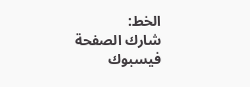الخط:
شارك الصفحة
فيسبوك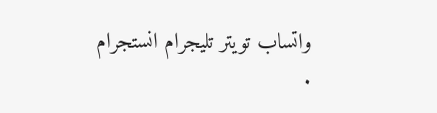واتساب تويتر تليجرام انستجرام
.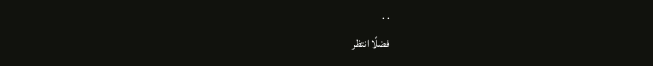. .
فضلًا انتظر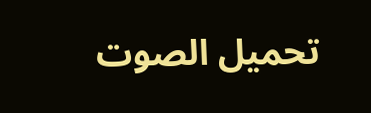تحميل الصوت